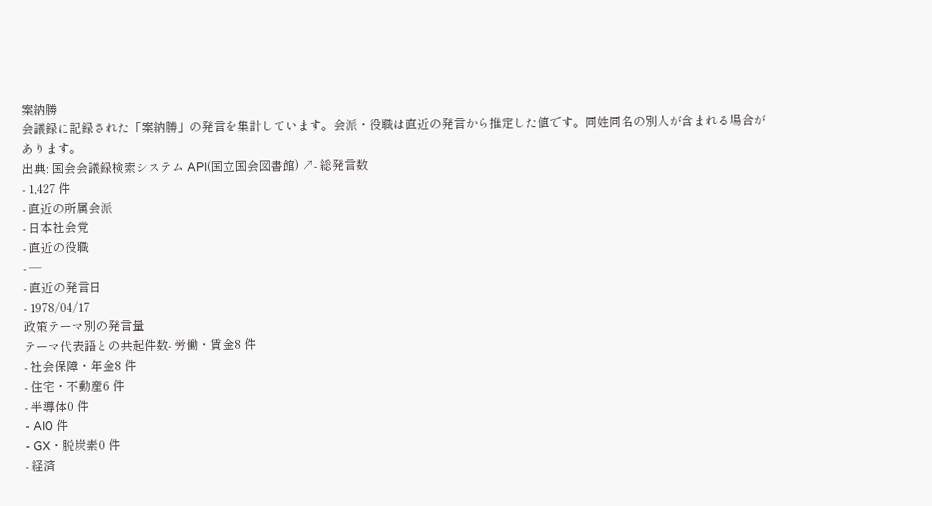案納勝
会議録に記録された「案納勝」の発言を集計しています。会派・役職は直近の発言から推定した値です。同姓同名の別人が含まれる場合があります。
出典: 国会会議録検索システム API(国立国会図書館) ↗- 総発言数
- 1,427 件
- 直近の所属会派
- 日本社会党
- 直近の役職
- —
- 直近の発言日
- 1978/04/17
政策テーマ別の発言量
テーマ代表語との共起件数- 労働・賃金8 件
- 社会保障・年金8 件
- 住宅・不動産6 件
- 半導体0 件
- AI0 件
- GX・脱炭素0 件
- 経済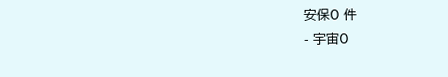安保0 件
- 宇宙0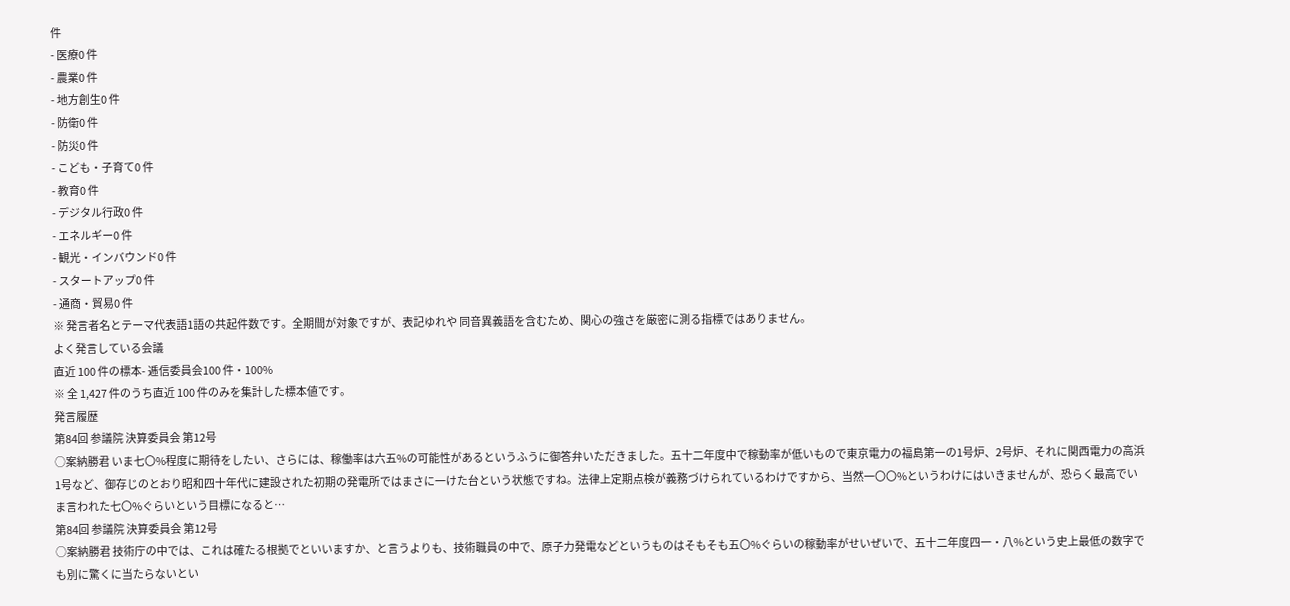件
- 医療0 件
- 農業0 件
- 地方創生0 件
- 防衛0 件
- 防災0 件
- こども・子育て0 件
- 教育0 件
- デジタル行政0 件
- エネルギー0 件
- 観光・インバウンド0 件
- スタートアップ0 件
- 通商・貿易0 件
※ 発言者名とテーマ代表語1語の共起件数です。全期間が対象ですが、表記ゆれや 同音異義語を含むため、関心の強さを厳密に測る指標ではありません。
よく発言している会議
直近 100 件の標本- 逓信委員会100 件・100%
※ 全 1,427 件のうち直近 100 件のみを集計した標本値です。
発言履歴
第84回 参議院 決算委員会 第12号
○案納勝君 いま七〇%程度に期待をしたい、さらには、稼働率は六五%の可能性があるというふうに御答弁いただきました。五十二年度中で稼動率が低いもので東京電力の福島第一の1号炉、2号炉、それに関西電力の高浜1号など、御存じのとおり昭和四十年代に建設された初期の発電所ではまさに一けた台という状態ですね。法律上定期点検が義務づけられているわけですから、当然一〇〇%というわけにはいきませんが、恐らく最高でいま言われた七〇%ぐらいという目標になると…
第84回 参議院 決算委員会 第12号
○案納勝君 技術庁の中では、これは確たる根拠でといいますか、と言うよりも、技術職員の中で、原子力発電などというものはそもそも五〇%ぐらいの稼動率がせいぜいで、五十二年度四一・八%という史上最低の数字でも別に驚くに当たらないとい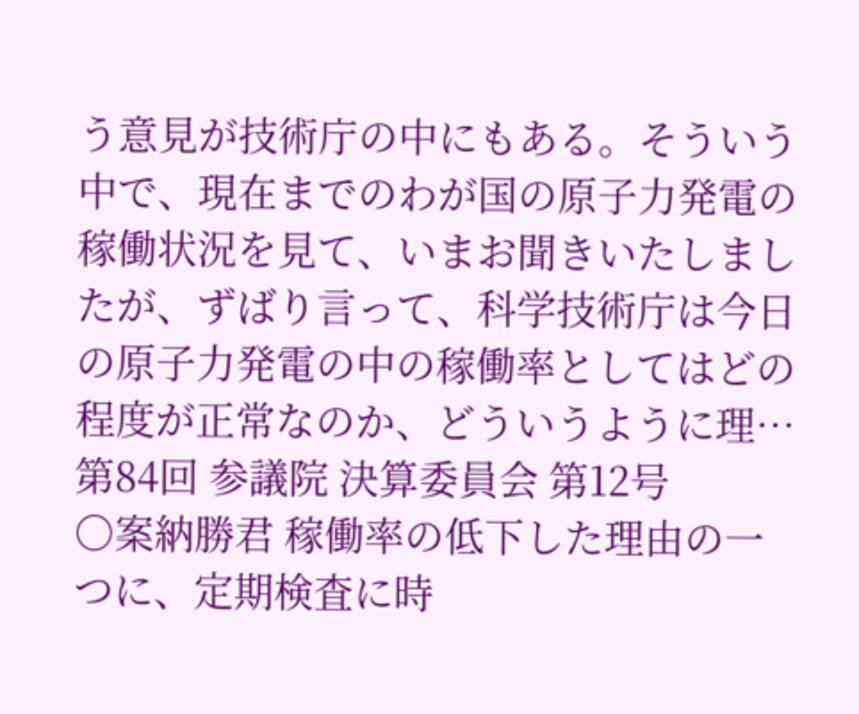う意見が技術庁の中にもある。そういう中で、現在までのわが国の原子力発電の稼働状況を見て、いまお聞きいたしましたが、ずばり言って、科学技術庁は今日の原子力発電の中の稼働率としてはどの程度が正常なのか、どういうように理…
第84回 参議院 決算委員会 第12号
○案納勝君 稼働率の低下した理由の一つに、定期検査に時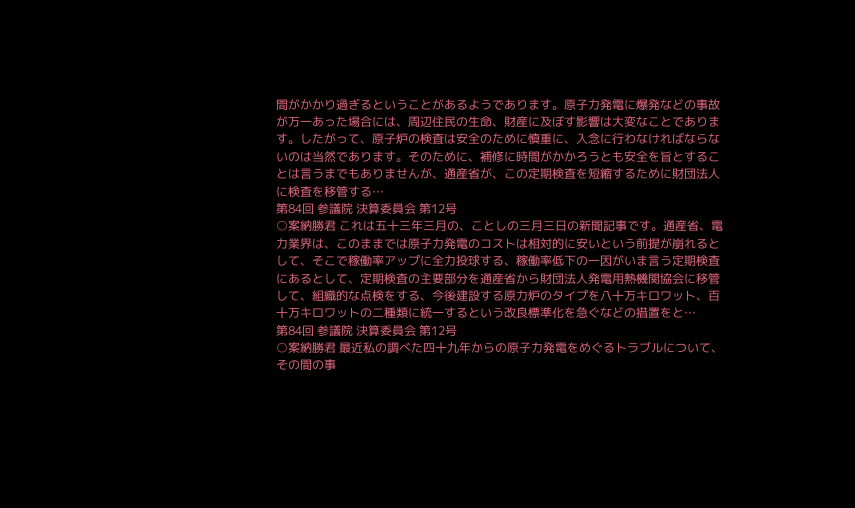間がかかり過ぎるということがあるようであります。原子力発電に爆発などの事故が万一あった場合には、周辺住民の生命、財産に及ぼす影響は大変なことであります。したがって、原子炉の検査は安全のために慎重に、入念に行わなければならないのは当然であります。そのために、補修に時間がかかろうとも安全を旨とすることは言うまでもありませんが、通産省が、この定期検査を短縮するために財団法人に検査を移管する…
第84回 参議院 決算委員会 第12号
○案納勝君 これは五十三年三月の、ことしの三月三日の新聞記事です。通産省、電力業界は、このままでは原子力発電のコストは相対的に安いという前提が崩れるとして、そこで稼働率アップに全力投球する、稼働率低下の一因がいま言う定期検査にあるとして、定期検査の主要部分を通産省から財団法人発電用熱機関協会に移管して、組織的な点検をする、今後建設する原力炉のタイプを八十万キロワット、百十万キロワットの二種類に統一するという改良標準化を急ぐなどの措置をと…
第84回 参議院 決算委員会 第12号
○案納勝君 最近私の調べた四十九年からの原子力発電をめぐるトラブルについて、その間の事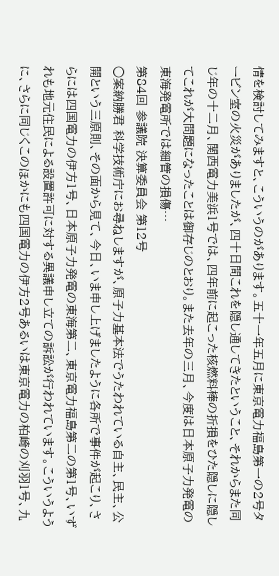情を検討してみますと、こういうのがあります。五十一年五月に東京電力福島第一の2号タービン室の火災がありましたが、四十日間これを隠し通してきたということ、それからまた同じ年の十二月、関西電力美浜1号では、四年前に起こった核燃料棒の折損をひた隠しに隠してこれが大問題になったことは御存じのとおり。また去年の三月、今度は日本原子力発電の東海発電所では細管の損傷…
第84回 参議院 決算委員会 第12号
○案納勝君 科学技術庁にお尋ねしますが、原子力基本法でうたわれている自主、民主、公開という三原則、その面から見て、今日、いま申し上げましたように各所で事件が起こり、さらには四国電力の伊方1号、日本原子力発電の東海第二、東京電力福島第二の第1号、いずれも地元住民による設置許可に対する異議申し立ての訴訟が行われています。こういうように、さらに同じくこのほかにも四国電力の伊方2号あるいは東京電力の柏崎の刈羽1号、九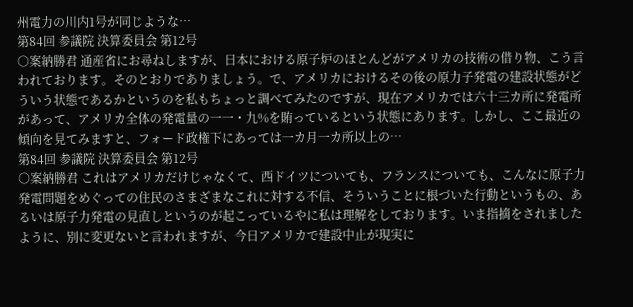州電力の川内1号が同じような…
第84回 参議院 決算委員会 第12号
○案納勝君 通産省にお尋ねしますが、日本における原子炉のほとんどがアメリカの技術の借り物、こう言われております。そのとおりでありましょう。で、アメリカにおけるその後の原力子発電の建設状態がどういう状態であるかというのを私もちょっと調べてみたのですが、現在アメリカでは六十三カ所に発電所があって、アメリカ全体の発電量の一一・九%を賄っているという状態にあります。しかし、ここ最近の傾向を見てみますと、フォード政権下にあっては一カ月一カ所以上の…
第84回 参議院 決算委員会 第12号
○案納勝君 これはアメリカだけじゃなくて、西ドイツについても、フランスについても、こんなに原子力発電問題をめぐっての住民のさまざまなこれに対する不信、そういうことに根づいた行動というもの、あるいは原子力発電の見直しというのが起こっているやに私は理解をしております。いま指摘をされましたように、別に変更ないと言われますが、今日アメリカで建設中止が現実に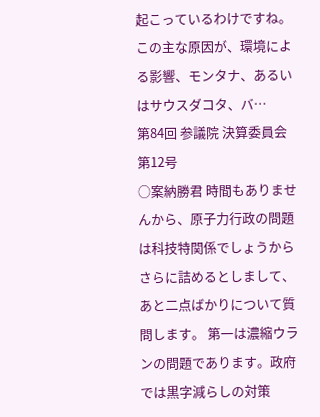起こっているわけですね。この主な原因が、環境による影響、モンタナ、あるいはサウスダコタ、バ…
第84回 参議院 決算委員会 第12号
○案納勝君 時間もありませんから、原子力行政の問題は科技特関係でしょうからさらに詰めるとしまして、あと二点ばかりについて質問します。 第一は濃縮ウランの問題であります。政府では黒字減らしの対策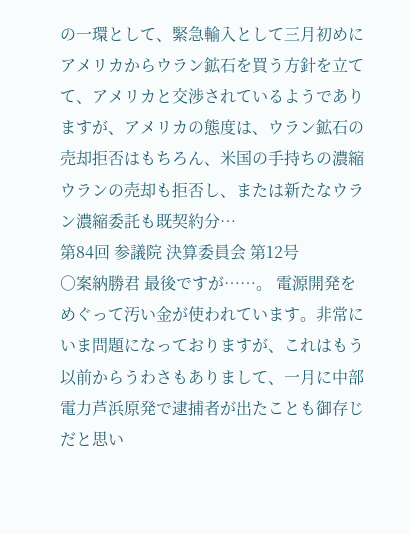の一環として、緊急輸入として三月初めにアメリカからウラン鉱石を買う方針を立てて、アメリカと交渉されているようでありますが、アメリカの態度は、ウラン鉱石の売却拒否はもちろん、米国の手持ちの濃縮ウランの売却も拒否し、または新たなウラン濃縮委託も既契約分…
第84回 参議院 決算委員会 第12号
○案納勝君 最後ですが……。 電源開発をめぐって汚い金が使われています。非常にいま問題になっておりますが、これはもう以前からうわさもありまして、一月に中部電力芦浜原発で逮捕者が出たことも御存じだと思い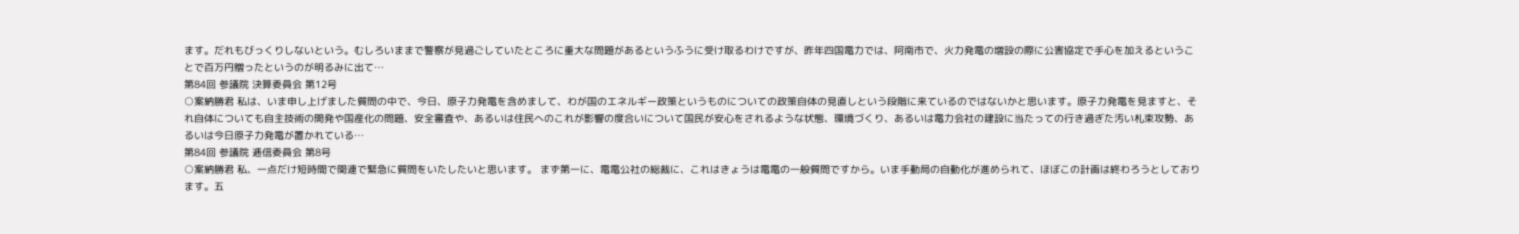ます。だれもびっくりしないという。むしろいままで警察が見過ごしていたところに重大な問題があるというふうに受け取るわけですが、昨年四国電力では、阿南市で、火力発電の増設の際に公害協定で手心を加えるということで百万円贈ったというのが明るみに出て…
第84回 参議院 決算委員会 第12号
○案納勝君 私は、いま申し上げました質問の中で、今日、原子力発電を含めまして、わが国のエネルギー政策というものについての政策自体の見直しという段階に来ているのではないかと思います。原子力発電を見ますと、それ自体についても自主技術の開発や国産化の問題、安全審査や、あるいは住民へのこれが影響の度合いについて国民が安心をされるような状態、環境づくり、あるいは電力会社の建設に当たっての行き過ぎた汚い札束攻勢、あるいは今日原子力発電が置かれている…
第84回 参議院 逓信委員会 第8号
○案納勝君 私、一点だけ短時間で関連で緊急に質問をいたしたいと思います。 まず第一に、電電公社の総裁に、これはきょうは電電の一般質問ですから。いま手動局の自動化が進められて、ほぼこの計画は終わろうとしております。五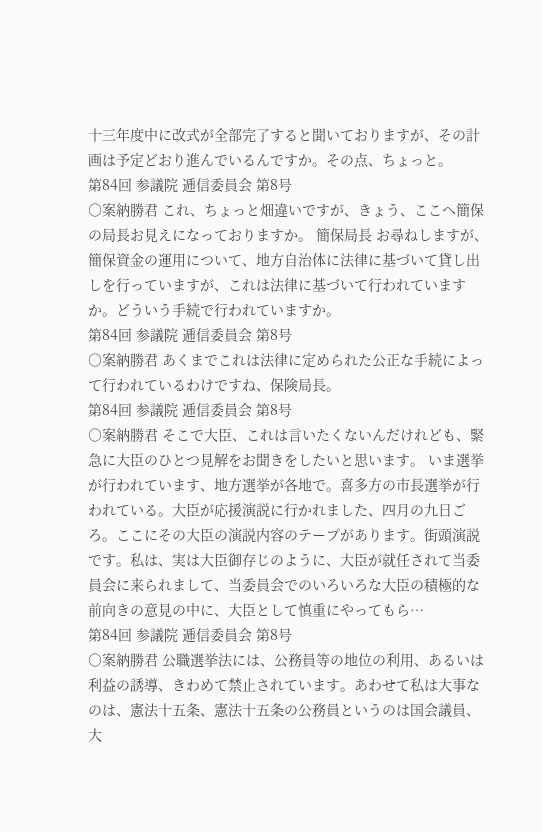十三年度中に改式が全部完了すると聞いておりますが、その計画は予定どおり進んでいるんですか。その点、ちょっと。
第84回 参議院 逓信委員会 第8号
○案納勝君 これ、ちょっと畑違いですが、きょう、ここへ簡保の局長お見えになっておりますか。 簡保局長 お尋ねしますが、簡保資金の運用について、地方自治体に法律に基づいて貸し出しを行っていますが、これは法律に基づいて行われていますか。どういう手続で行われていますか。
第84回 参議院 逓信委員会 第8号
○案納勝君 あくまでこれは法律に定められた公正な手続によって行われているわけですね、保険局長。
第84回 参議院 逓信委員会 第8号
○案納勝君 そこで大臣、これは言いたくないんだけれども、緊急に大臣のひとつ見解をお聞きをしたいと思います。 いま選挙が行われています、地方選挙が各地で。喜多方の市長選挙が行われている。大臣が応援演説に行かれました、四月の九日ごろ。ここにその大臣の演説内容のテープがあります。街頭演説です。私は、実は大臣御存じのように、大臣が就任されて当委員会に来られまして、当委員会でのいろいろな大臣の積極的な前向きの意見の中に、大臣として慎重にやってもら…
第84回 参議院 逓信委員会 第8号
○案納勝君 公職選挙法には、公務員等の地位の利用、あるいは利益の誘導、きわめて禁止されています。あわせて私は大事なのは、憲法十五条、憲法十五条の公務員というのは国会議員、大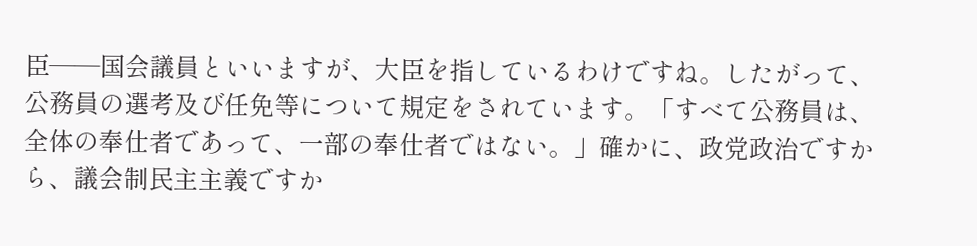臣——国会議員といいますが、大臣を指しているわけですね。したがって、公務員の選考及び任免等について規定をされています。「すべて公務員は、全体の奉仕者であって、一部の奉仕者ではない。」確かに、政党政治ですから、議会制民主主義ですか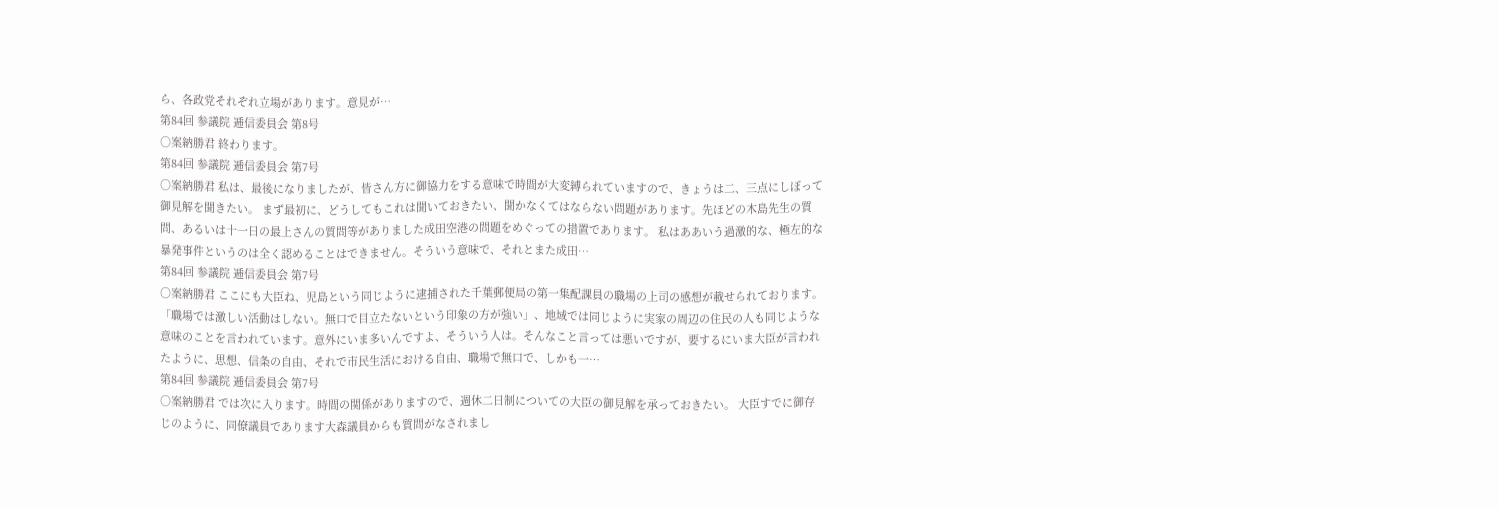ら、各政党それぞれ立場があります。意見が…
第84回 参議院 逓信委員会 第8号
○案納勝君 終わります。
第84回 参議院 逓信委員会 第7号
○案納勝君 私は、最後になりましたが、皆さん方に御協力をする意味で時間が大変縛られていますので、きょうは二、三点にしぼって御見解を聞きたい。 まず最初に、どうしてもこれは聞いておきたい、聞かなくてはならない問題があります。先ほどの木島先生の質問、あるいは十一日の最上さんの質問等がありました成田空港の問題をめぐっての措置であります。 私はああいう過激的な、極左的な暴発事件というのは全く認めることはできません。そういう意味で、それとまた成田…
第84回 参議院 逓信委員会 第7号
○案納勝君 ここにも大臣ね、児島という同じように逮捕された千葉郵便局の第一集配課員の職場の上司の感想が載せられております。「職場では激しい活動はしない。無口で目立たないという印象の方が強い」、地域では同じように実家の周辺の住民の人も同じような意味のことを言われています。意外にいま多いんですよ、そういう人は。そんなこと言っては悪いですが、要するにいま大臣が言われたように、思想、信条の自由、それで市民生活における自由、職場で無口で、しかも一…
第84回 参議院 逓信委員会 第7号
○案納勝君 では次に入ります。時間の関係がありますので、週休二日制についての大臣の御見解を承っておきたい。 大臣すでに御存じのように、同僚議員であります大森議員からも質問がなされまし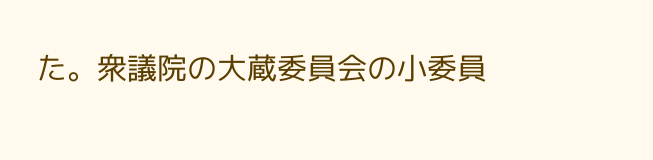た。衆議院の大蔵委員会の小委員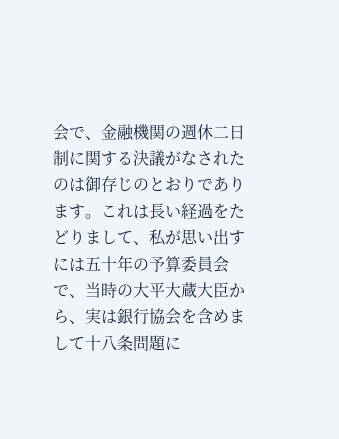会で、金融機関の週休二日制に関する決議がなされたのは御存じのとおりであります。これは長い経過をたどりまして、私が思い出すには五十年の予算委員会で、当時の大平大蔵大臣から、実は銀行協会を含めまして十八条問題に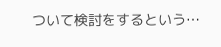ついて検討をするという…